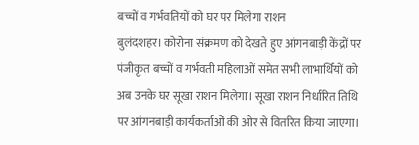बच्चों व गर्भवतियों को घर पर मिलेगा राशन
बुलंदशहर। कोरोना संक्रमण को देखते हुए आंगनबाड़ी केंद्रों पर पंजीकृत बच्चों व गर्भवती महिलाओं समेत सभी लाभार्थियों को अब उनके घर सूखा राशन मिलेगा। सूखा राशन निर्धारित तिथि पर आंगनबाड़ी कार्यकर्ताओं की ओर से वितरित किया जाएगा।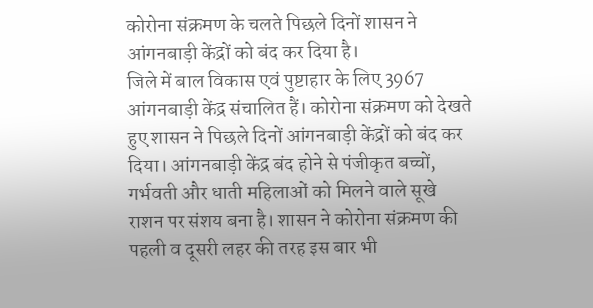कोरोना संक्रमण के चलते पिछले दिनों शासन ने आंगनबाड़ी केंद्रों को बंद कर दिया है।
जिले में बाल विकास एवं पुष्टाहार के लिए 3967 आंगनबाड़ी केंद्र संचालित हैं। कोरोना संक्रमण को देखते हुए शासन ने पिछले दिनों आंगनबाड़ी केंद्रों को बंद कर दिया। आंगनबाड़ी केंद्र बंद होने से पंजीकृत बच्चों, गर्भवती और धाती महिलाओं को मिलने वाले सूखे राशन पर संशय बना है। शासन ने कोरोना संक्रमण की पहली व दूसरी लहर की तरह इस बार भी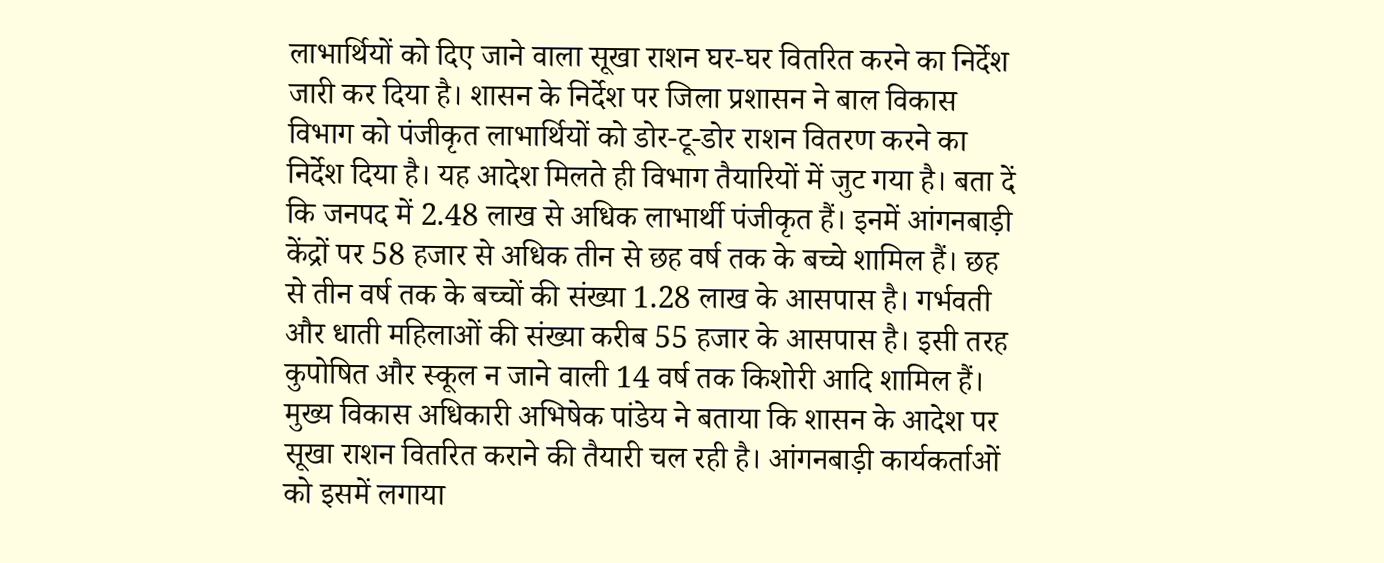लाभार्थियों को दिए जाने वाला सूखा राशन घर-घर वितरित करने का निर्देश जारी कर दिया है। शासन के निर्देश पर जिला प्रशासन ने बाल विकास विभाग को पंजीकृत लाभार्थियों को डोर-टू-डोर राशन वितरण करने का निर्देश दिया है। यह आदेश मिलते ही विभाग तैयारियों में जुट गया है। बता दें कि जनपद में 2.48 लाख से अधिक लाभार्थी पंजीकृत हैं। इनमें आंगनबाड़ी केंद्रों पर 58 हजार से अधिक तीन से छह वर्ष तक के बच्चे शामिल हैं। छह से तीन वर्ष तक के बच्चों की संख्या 1.28 लाख के आसपास है। गर्भवती और धाती महिलाओं की संख्या करीब 55 हजार के आसपास है। इसी तरह कुपोषित और स्कूल न जाने वाली 14 वर्ष तक किशोरी आदि शामिल हैं।
मुख्य विकास अधिकारी अभिषेक पांडेय ने बताया कि शासन के आदेश पर सूखा राशन वितरित कराने की तैयारी चल रही है। आंगनबाड़ी कार्यकर्ताओं को इसमें लगाया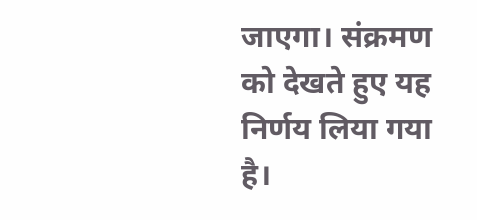जाएगा। संक्रमण को देखते हुए यह निर्णय लिया गया है।